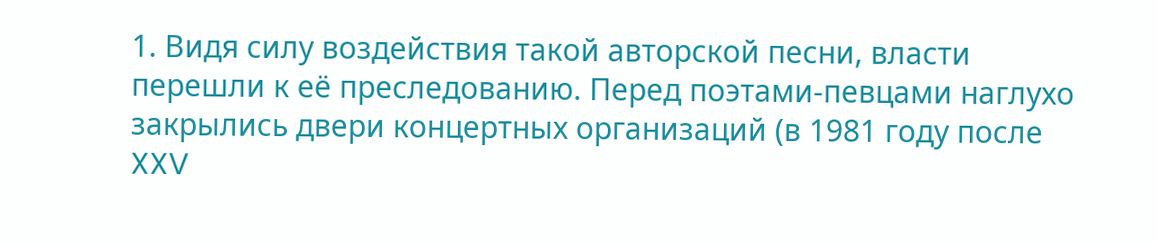1. Видя силу воздействия такой авторской песни, власти перешли к её преследованию. Перед поэтами-певцами наглухо закрылись двери концертных организаций (в 1981 году после XXV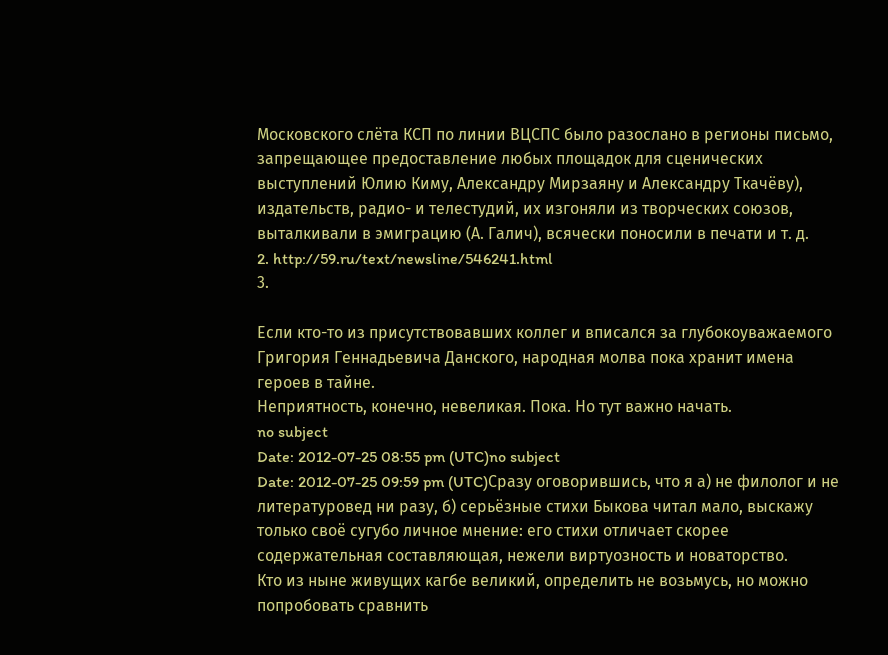Московского слёта КСП по линии ВЦСПС было разослано в регионы письмо, запрещающее предоставление любых площадок для сценических выступлений Юлию Киму, Александру Мирзаяну и Александру Ткачёву), издательств, радио- и телестудий, их изгоняли из творческих союзов, выталкивали в эмиграцию (А. Галич), всячески поносили в печати и т. д.
2. http://59.ru/text/newsline/546241.html
3.

Если кто-то из присутствовавших коллег и вписался за глубокоуважаемого Григория Геннадьевича Данского, народная молва пока хранит имена героев в тайне.
Неприятность, конечно, невеликая. Пока. Но тут важно начать.
no subject
Date: 2012-07-25 08:55 pm (UTC)no subject
Date: 2012-07-25 09:59 pm (UTC)Сразу оговорившись, что я а) не филолог и не литературовед ни разу, б) серьёзные стихи Быкова читал мало, выскажу только своё сугубо личное мнение: его стихи отличает скорее содержательная составляющая, нежели виртуозность и новаторство.
Кто из ныне живущих кагбе великий, определить не возьмусь, но можно попробовать сравнить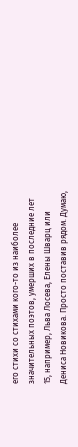его стихи со стихами кого-то из наиболее значительных поэтов, умерших в последние лет 15, например, Льва Лосева, Елены Шварц или Дениса Новикова. Просто поставив рядом. Думаю,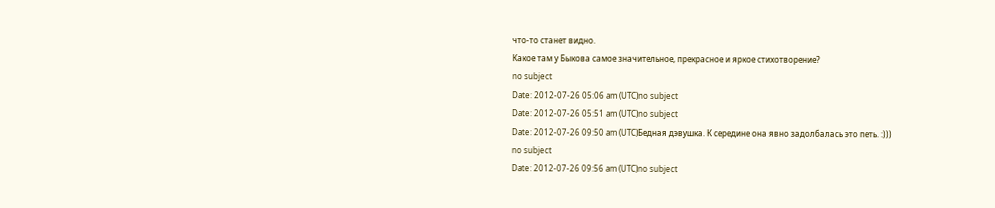что-то станет видно.
Какое там у Быкова самое значительное, прекрасное и яркое стихотворение?
no subject
Date: 2012-07-26 05:06 am (UTC)no subject
Date: 2012-07-26 05:51 am (UTC)no subject
Date: 2012-07-26 09:50 am (UTC)Бедная дэвушка. К середине она явно задолбалась это петь. :)))
no subject
Date: 2012-07-26 09:56 am (UTC)no subject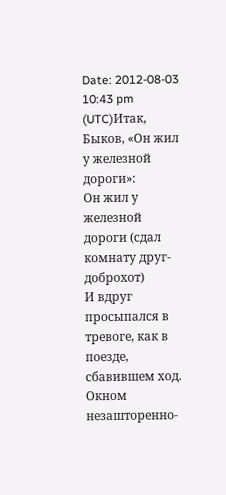Date: 2012-08-03 10:43 pm (UTC)Итак, Быков, «Он жил у железной дороги»:
Он жил у железной дороги (сдал комнату друг-доброхот)
И вдруг просыпался в тревоге, как в поезде, сбавившем ход.
Окном незашторенно-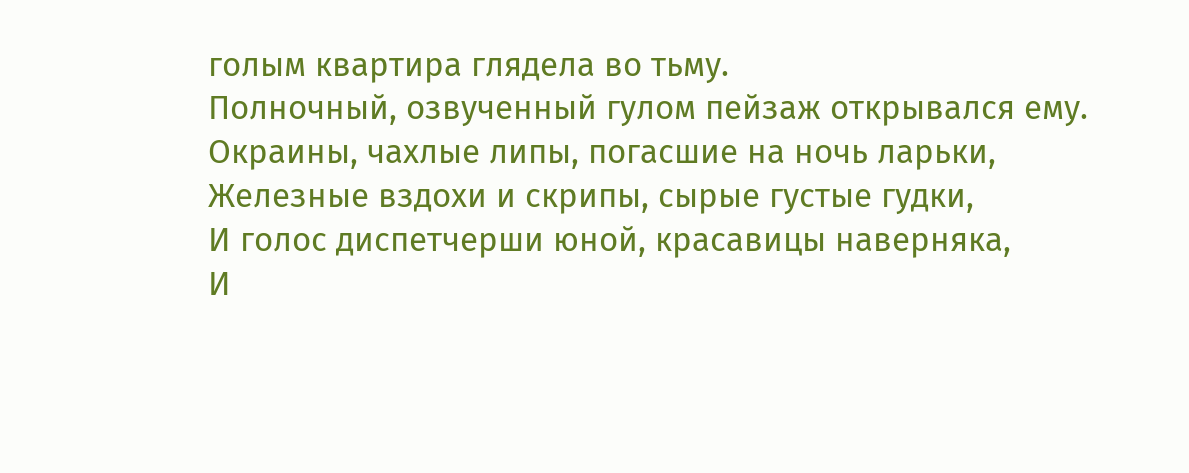голым квартира глядела во тьму.
Полночный, озвученный гулом пейзаж открывался ему.
Окраины, чахлые липы, погасшие на ночь ларьки,
Железные вздохи и скрипы, сырые густые гудки,
И голос диспетчерши юной, красавицы наверняка,
И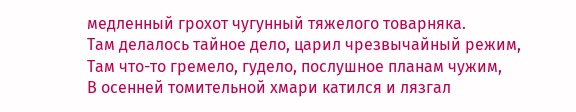медленный грохот чугунный тяжелого товарняка.
Там делалось тайное дело, царил чрезвычайный режим,
Там что-то гремело, гудело, послушное планам чужим,
В осенней томительной хмари катился и лязгал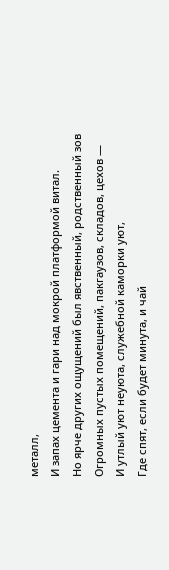металл,
И запах цемента и гари над мокрой платформой витал.
Но ярче других ощущений был явственный, родственный зов
Огромных пустых помещений, пакгаузов, складов, цехов —
И утлый уют неуюта, служебной каморки уют,
Где спят, если будет минута, и чай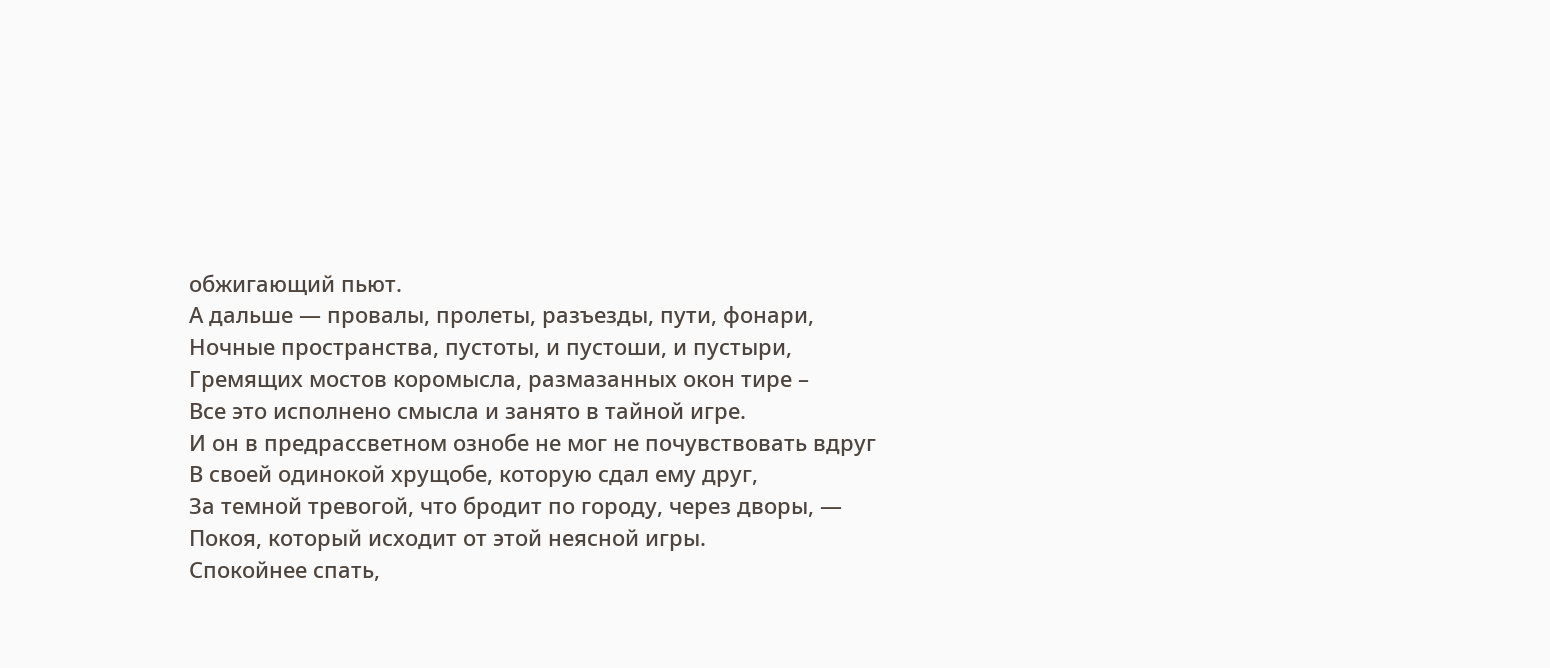обжигающий пьют.
А дальше — провалы, пролеты, разъезды, пути, фонари,
Ночные пространства, пустоты, и пустоши, и пустыри,
Гремящих мостов коромысла, размазанных окон тире –
Все это исполнено смысла и занято в тайной игре.
И он в предрассветном ознобе не мог не почувствовать вдруг
В своей одинокой хрущобе, которую сдал ему друг,
За темной тревогой, что бродит по городу, через дворы, —
Покоя, который исходит от этой неясной игры.
Спокойнее спать,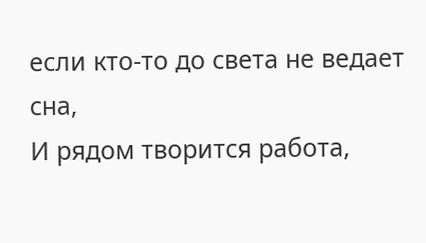если кто-то до света не ведает сна,
И рядом творится работа,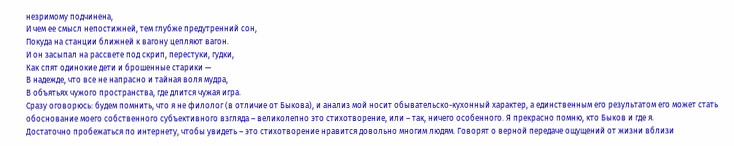незримому подчинена,
И чем ее смысл непостижней, тем глубже предутренний сон,
Покуда на станции ближней к вагону цепляют вагон.
И он засыпал на рассвете под скрип, перестуки, гудки,
Как спят одинокие дети и брошенные старики —
В надежде, что все не напрасно и тайная воля мудра,
В объятьях чужого пространства, где длится чужая игра.
Сразу оговорюсь: будем помнить, что я не филолог (в отличие от Быкова), и анализ мой носит обывательско-кухонный характер, а единственным его результатом его может стать обоснование моего собственного субъективного взгляда – великолепно это стихотворение, или – так, ничего особенного. Я прекрасно помню, кто Быков и где я.
Достаточно пробежаться по интернету, чтобы увидеть – это стихотворение нравится довольно многим людям. Говорят о верной передаче ощущений от жизни вблизи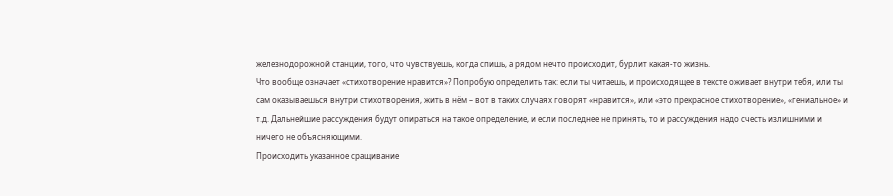железнодорожной станции, того, что чувствуешь, когда спишь, а рядом нечто происходит, бурлит какая-то жизнь.
Что вообще означает «стихотворение нравится»? Попробую определить так: если ты читаешь, и происходящее в тексте оживает внутри тебя, или ты сам оказываешься внутри стихотворения, жить в нём – вот в таких случаях говорят «нравится», или «это прекрасное стихотворение», «гениальное» и т.д. Дальнейшие рассуждения будут опираться на такое определение, и если последнее не принять, то и рассуждения надо счесть излишними и ничего не объясняющими.
Происходить указанное сращивание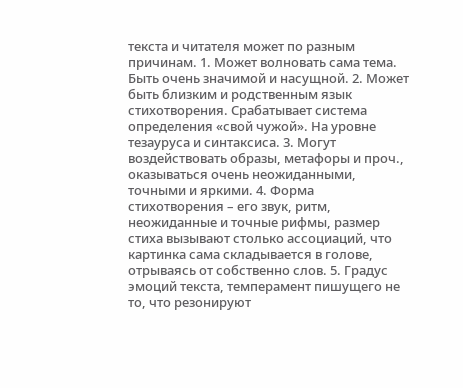текста и читателя может по разным причинам. 1. Может волновать сама тема. Быть очень значимой и насущной. 2. Может быть близким и родственным язык стихотворения. Срабатывает система определения «свой чужой». На уровне тезауруса и синтаксиса. 3. Могут воздействовать образы, метафоры и проч., оказываться очень неожиданными, точными и яркими. 4. Форма стихотворения – его звук, ритм, неожиданные и точные рифмы, размер стиха вызывают столько ассоциаций, что картинка сама складывается в голове, отрываясь от собственно слов. 5. Градус эмоций текста, темперамент пишущего не то, что резонируют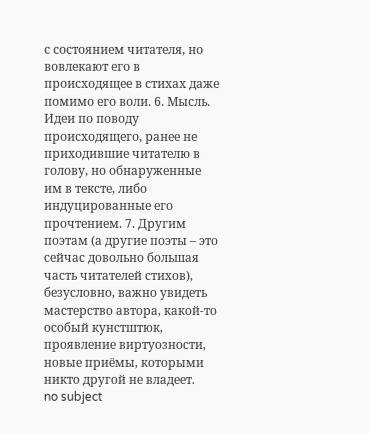с состоянием читателя, но вовлекают его в происходящее в стихах даже помимо его воли. 6. Мысль. Идеи по поводу происходящего, ранее не приходившие читателю в голову, но обнаруженные им в тексте, либо индуцированные его прочтением. 7. Другим поэтам (а другие поэты – это сейчас довольно большая часть читателей стихов), безусловно, важно увидеть мастерство автора, какой-то особый кунстштюк, проявление виртуозности, новые приёмы, которыми никто другой не владеет.
no subject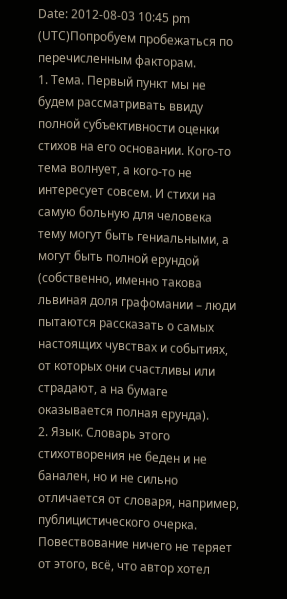Date: 2012-08-03 10:45 pm (UTC)Попробуем пробежаться по перечисленным факторам.
1. Тема. Первый пункт мы не будем рассматривать ввиду полной субъективности оценки стихов на его основании. Кого-то тема волнует, а кого-то не интересует совсем. И стихи на самую больную для человека тему могут быть гениальными, а могут быть полной ерундой (собственно, именно такова львиная доля графомании – люди пытаются рассказать о самых настоящих чувствах и событиях, от которых они счастливы или страдают, а на бумаге оказывается полная ерунда).
2. Язык. Словарь этого стихотворения не беден и не банален, но и не сильно отличается от словаря, например, публицистического очерка. Повествование ничего не теряет от этого, всё, что автор хотел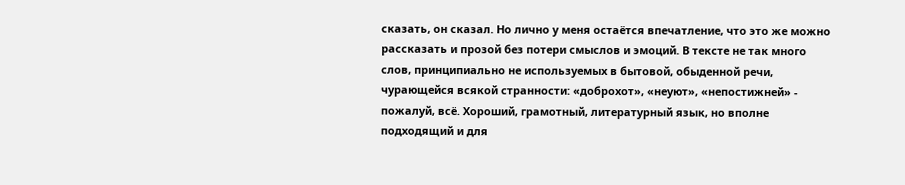сказать, он сказал. Но лично у меня остаётся впечатление, что это же можно рассказать и прозой без потери смыслов и эмоций. В тексте не так много слов, принципиально не используемых в бытовой, обыденной речи, чурающейся всякой странности: «доброхот», «неуют», «непостижней» - пожалуй, всё. Хороший, грамотный, литературный язык, но вполне подходящий и для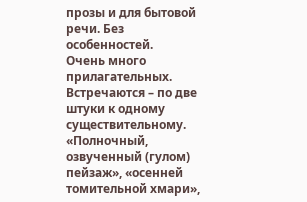прозы и для бытовой речи. Без особенностей.
Очень много прилагательных. Встречаются – по две штуки к одному существительному. «Полночный, озвученный (гулом) пейзаж», «осенней томительной хмари»,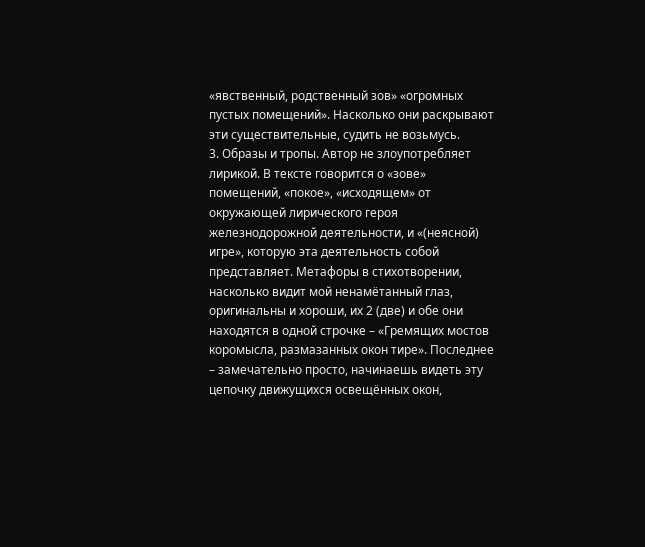«явственный, родственный зов» «огромных пустых помещений». Насколько они раскрывают эти существительные, судить не возьмусь.
3. Образы и тропы. Автор не злоупотребляет лирикой. В тексте говорится о «зове» помещений, «покое», «исходящем» от окружающей лирического героя железнодорожной деятельности, и «(неясной) игре», которую эта деятельность собой представляет. Метафоры в стихотворении, насколько видит мой ненамётанный глаз, оригинальны и хороши, их 2 (две) и обе они находятся в одной строчке – «Гремящих мостов коромысла, размазанных окон тире». Последнее – замечательно просто, начинаешь видеть эту цепочку движущихся освещённых окон,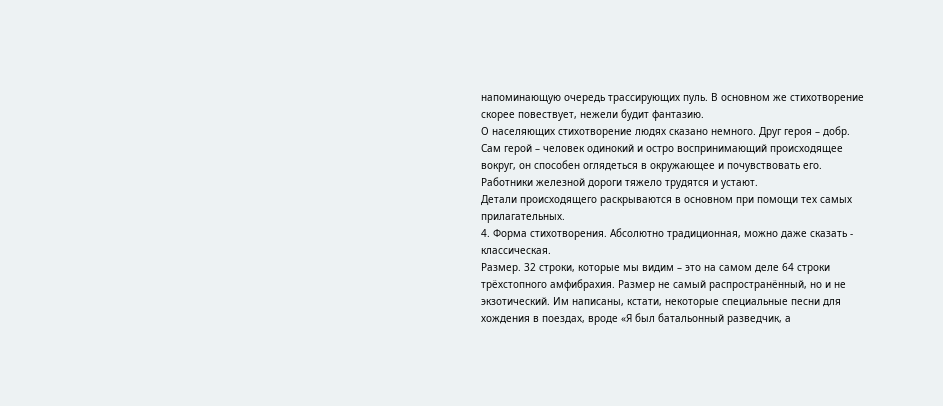напоминающую очередь трассирующих пуль. В основном же стихотворение скорее повествует, нежели будит фантазию.
О населяющих стихотворение людях сказано немного. Друг героя – добр. Сам герой – человек одинокий и остро воспринимающий происходящее вокруг, он способен оглядеться в окружающее и почувствовать его. Работники железной дороги тяжело трудятся и устают.
Детали происходящего раскрываются в основном при помощи тех самых прилагательных.
4. Форма стихотворения. Абсолютно традиционная, можно даже сказать - классическая.
Размер. 32 строки, которые мы видим – это на самом деле 64 строки трёхстопного амфибрахия. Размер не самый распространённый, но и не экзотический. Им написаны, кстати, некоторые специальные песни для хождения в поездах, вроде «Я был батальонный разведчик, а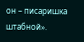он – писаришка штабной».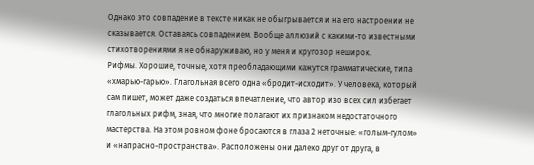Однако это совпадение в тексте никак не обыгрывается и на его настроении не сказывается. Оставаясь совпадением. Вообще аллюзий с какими-то известными стихотворениями я не обнаруживаю, но у меня и кругозор неширок.
Рифмы. Хорошие, точные, хотя преобладающими кажутся грамматические, типа «хмарью-гарью». Глагольная всего одна «бродит-исходит». У человека, который сам пишет, может даже создаться впечатление, что автор изо всех сил избегает глагольных рифм, зная, что многие полагают их признаком недостаточного мастерства. На этом ровном фоне бросаются в глаза 2 неточные: «голым-гулом» и «напрасно-пространства». Расположены они далеко друг от друга, в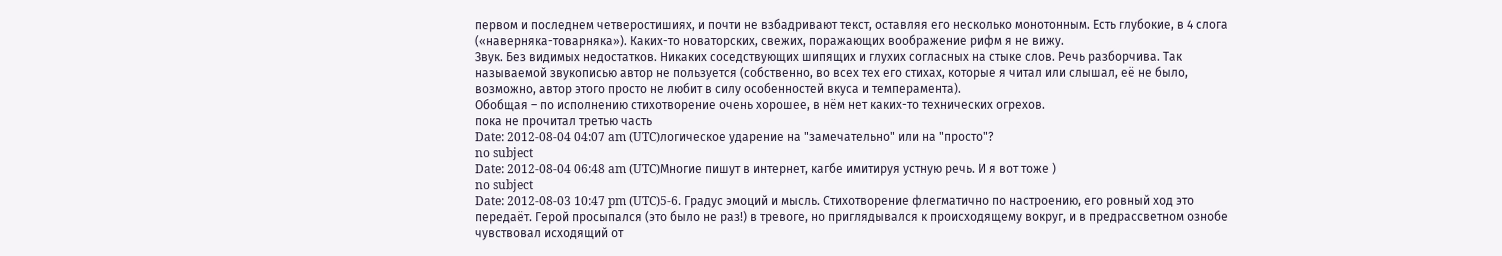первом и последнем четверостишиях, и почти не взбадривают текст, оставляя его несколько монотонным. Есть глубокие, в 4 слога («наверняка-товарняка»). Каких-то новаторских, свежих, поражающих воображение рифм я не вижу.
Звук. Без видимых недостатков. Никаких соседствующих шипящих и глухих согласных на стыке слов. Речь разборчива. Так называемой звукописью автор не пользуется (собственно, во всех тех его стихах, которые я читал или слышал, её не было, возможно, автор этого просто не любит в силу особенностей вкуса и темперамента).
Обобщая – по исполнению стихотворение очень хорошее, в нём нет каких-то технических огрехов.
пока не прочитал третью часть
Date: 2012-08-04 04:07 am (UTC)логическое ударение на "замечательно" или на "просто"?
no subject
Date: 2012-08-04 06:48 am (UTC)Многие пишут в интернет, кагбе имитируя устную речь. И я вот тоже )
no subject
Date: 2012-08-03 10:47 pm (UTC)5-6. Градус эмоций и мысль. Стихотворение флегматично по настроению, его ровный ход это передаёт. Герой просыпался (это было не раз!) в тревоге, но приглядывался к происходящему вокруг, и в предрассветном ознобе чувствовал исходящий от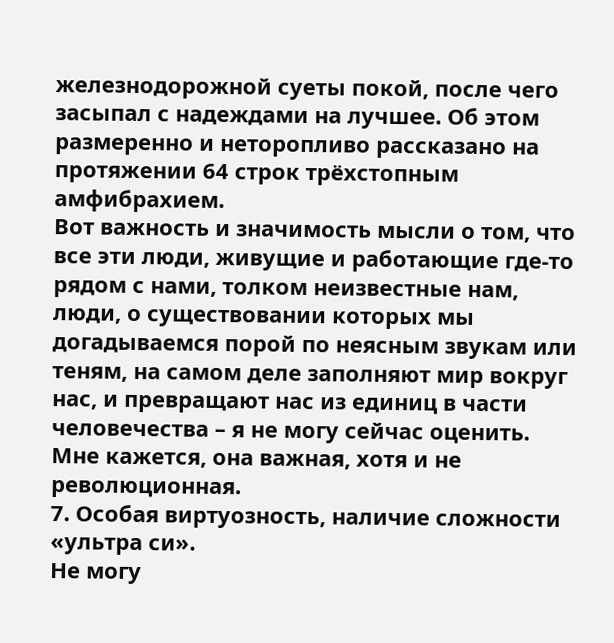железнодорожной суеты покой, после чего засыпал с надеждами на лучшее. Об этом размеренно и неторопливо рассказано на протяжении 64 строк трёхстопным амфибрахием.
Вот важность и значимость мысли о том, что все эти люди, живущие и работающие где-то рядом с нами, толком неизвестные нам, люди, о существовании которых мы догадываемся порой по неясным звукам или теням, на самом деле заполняют мир вокруг нас, и превращают нас из единиц в части человечества – я не могу сейчас оценить. Мне кажется, она важная, хотя и не революционная.
7. Особая виртуозность, наличие сложности «ультра си».
Не могу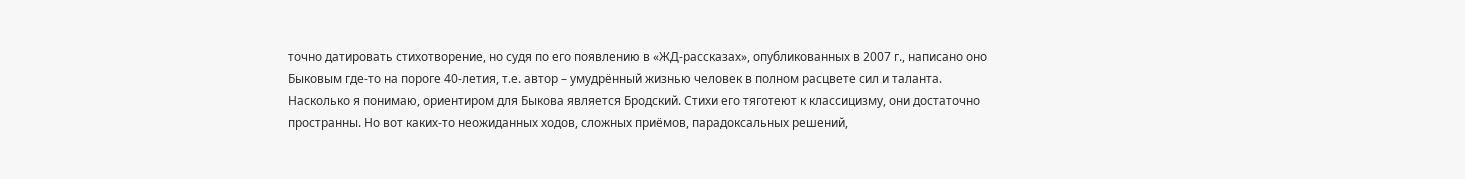точно датировать стихотворение, но судя по его появлению в «ЖД-рассказах», опубликованных в 2007 г., написано оно Быковым где-то на пороге 40-летия, т.е. автор – умудрённый жизнью человек в полном расцвете сил и таланта.
Насколько я понимаю, ориентиром для Быкова является Бродский. Стихи его тяготеют к классицизму, они достаточно пространны. Но вот каких-то неожиданных ходов, сложных приёмов, парадоксальных решений,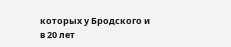которых у Бродского и в 20 лет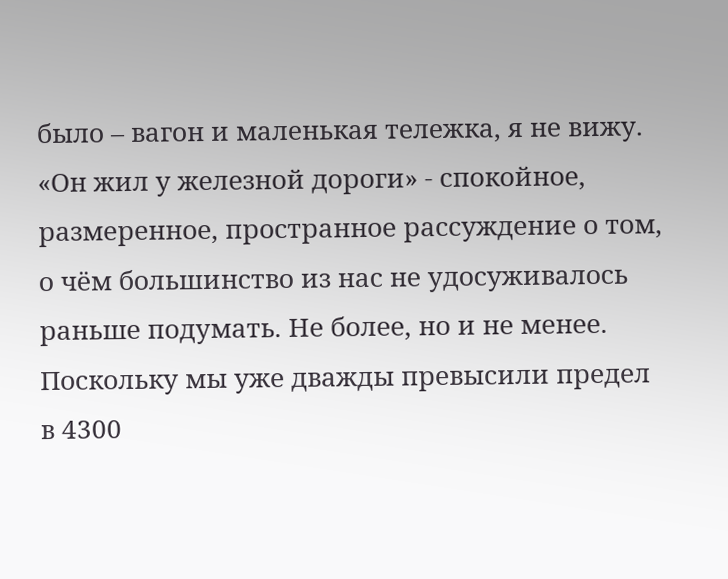было – вагон и маленькая тележка, я не вижу.
«Он жил у железной дороги» - спокойное, размеренное, пространное рассуждение о том, о чём большинство из нас не удосуживалось раньше подумать. Не более, но и не менее.
Поскольку мы уже дважды превысили предел в 4300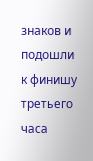знаков и подошли к финишу третьего часа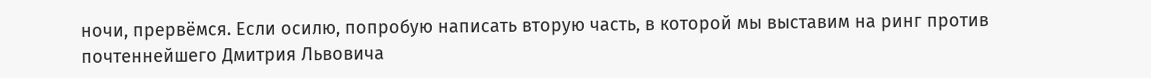ночи, прервёмся. Если осилю, попробую написать вторую часть, в которой мы выставим на ринг против почтеннейшего Дмитрия Львовича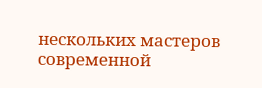нескольких мастеров современной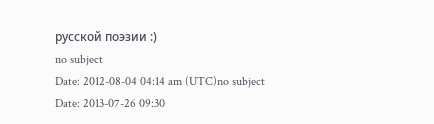русской поэзии :)
no subject
Date: 2012-08-04 04:14 am (UTC)no subject
Date: 2013-07-26 09:30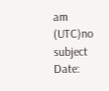am (UTC)no subject
Date: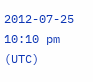2012-07-25 10:10 pm (UTC)